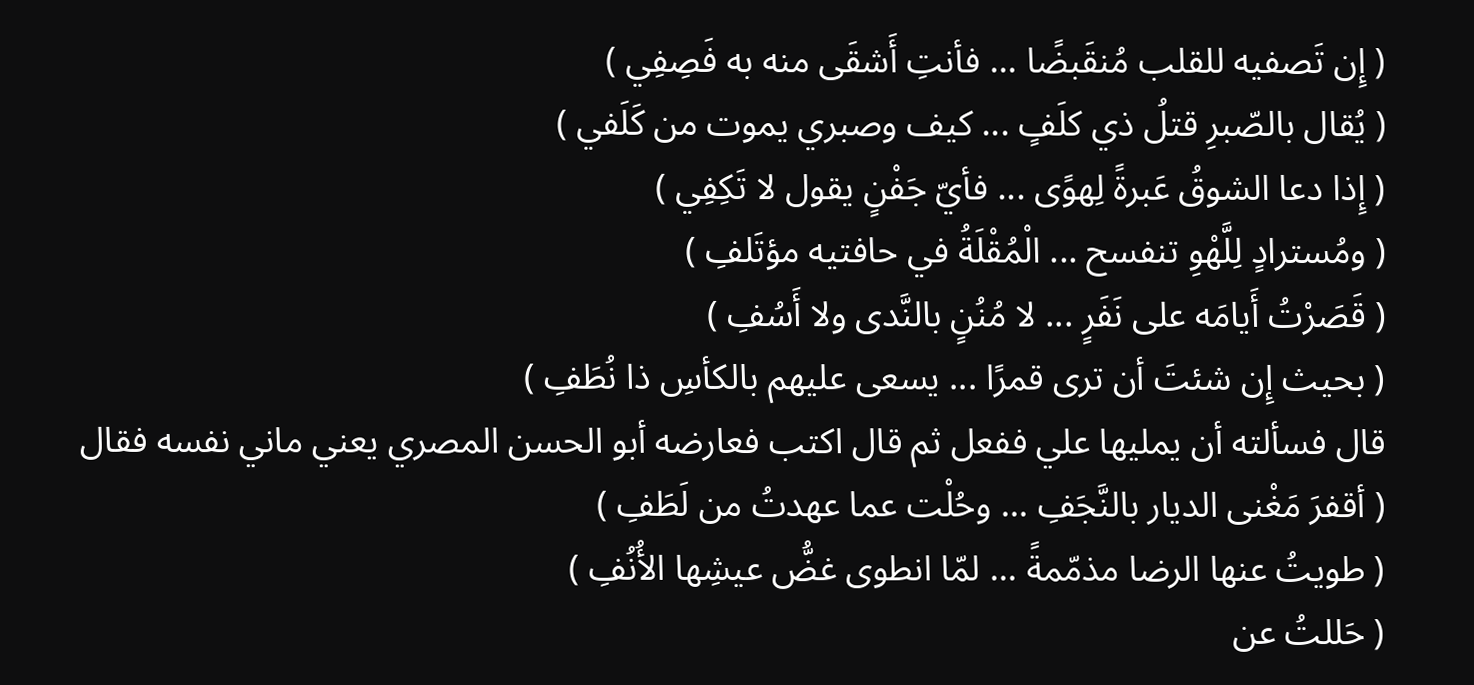( إِن تَصفيه للقلب مُنقَبضًا ... فأنتِ أَشقَى منه به فَصِفِي )
( يُقال بالصّبرِ قتلُ ذي كلَفٍ ... كيف وصبري يموت من كَلَفي )
( إِذا دعا الشوقُ عَبرةً لِهوًى ... فأيّ جَفْنٍ يقول لا تَكِفِي )
( ومُسترادٍ لِلَّهْوِ تنفسح ... الْمُقْلَةُ في حافتيه مؤتَلفِ )
( قَصَرْتُ أَيامَه على نَفَرٍ ... لا مُنُنٍ بالنَّدى ولا أَسُفِ )
( بحيث إِن شئتَ أن ترى قمرًا ... يسعى عليهم بالكأسِ ذا نُطَفِ )
قال فسألته أن يمليها علي ففعل ثم قال اكتب فعارضه أبو الحسن المصري يعني ماني نفسه فقال
( أقفرَ مَغْنى الديار بالنَّجَفِ ... وحُلْت عما عهدتُ من لَطَفِ )
( طويتُ عنها الرضا مذمّمةً ... لمّا انطوى غضُّ عيشِها الأُنُفِ )
( حَللتُ عن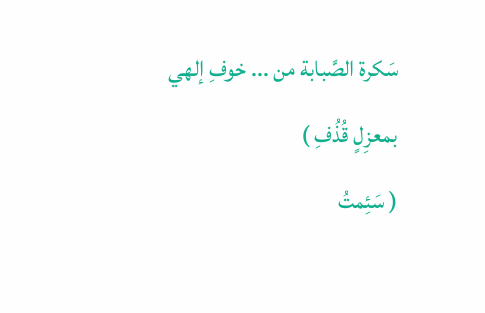سَكرة الصَّبابة من ... خوفِ إلهي بمعزِلٍ قُذُفِ )
( سَئِمتُ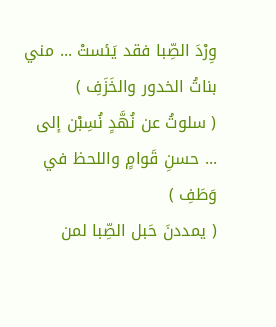وِرْدَ الصِّبا فقد يَئستْ ... مني بناتُ الخدور والخَزَفِ )
( سلوتُ عن نُهَّدٍ نُسِبْن إلى ... حسنِ قَوامٍ واللحظ في وَطَفِ )
( يمددنَ حَبل الصِّبا لمن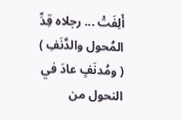أَلِفَتْ ... رجلاه قِدِّ المُحول والدَّنَفِ )
( ومُدنَفٍ عادَ في النحول من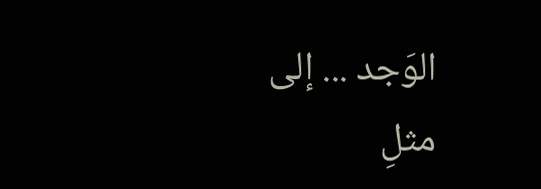الوَجد ... إلى مثلِ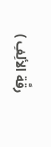رقَّة الألِفِ )